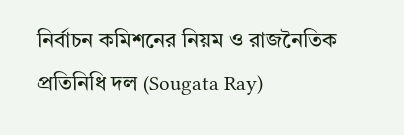নির্বাচন কমিশনের নিয়ম ও রাজনৈতিক প্রতিনিধি দল (Sougata Ray)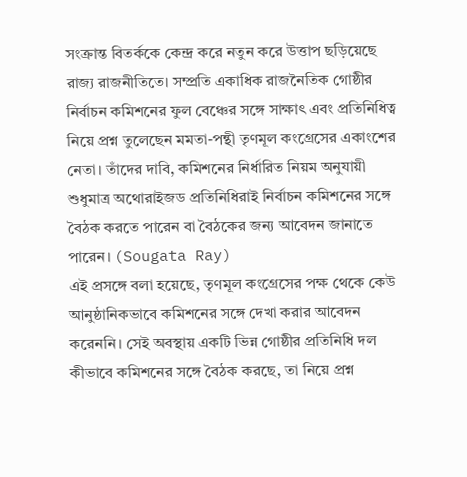সংক্রান্ত বিতর্ককে কেন্দ্র করে নতুন করে উত্তাপ ছড়িয়েছে রাজ্য রাজনীতিতে। সম্প্রতি একাধিক রাজনৈতিক গোষ্ঠীর নির্বাচন কমিশনের ফুল বেঞ্চের সঙ্গে সাক্ষাৎ এবং প্রতিনিধিত্ব নিয়ে প্রশ্ন তুলেছেন মমতা-পন্থী তৃণমূল কংগ্রেসের একাংশের নেতা। তাঁদের দাবি, কমিশনের নির্ধারিত নিয়ম অনুযায়ী শুধুমাত্র অথোরাইজড প্রতিনিধিরাই নির্বাচন কমিশনের সঙ্গে বৈঠক করতে পারেন বা বৈঠকের জন্য আবেদন জানাতে পারেন। (Sougata Ray)
এই প্রসঙ্গে বলা হয়েছে, তৃণমূল কংগ্রেসের পক্ষ থেকে কেউ আনুষ্ঠানিকভাবে কমিশনের সঙ্গে দেখা করার আবেদন করেননি। সেই অবস্থায় একটি ভিন্ন গোষ্ঠীর প্রতিনিধি দল কীভাবে কমিশনের সঙ্গে বৈঠক করছে, তা নিয়ে প্রশ্ন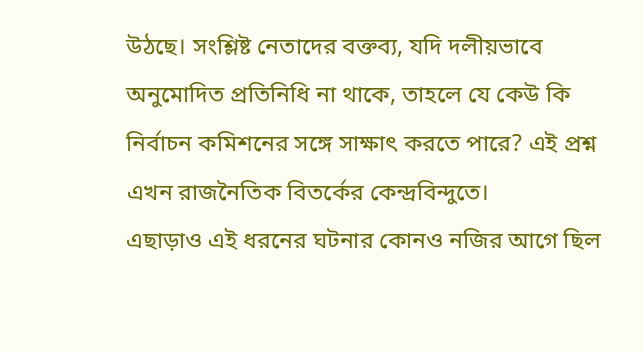উঠছে। সংশ্লিষ্ট নেতাদের বক্তব্য, যদি দলীয়ভাবে অনুমোদিত প্রতিনিধি না থাকে, তাহলে যে কেউ কি নির্বাচন কমিশনের সঙ্গে সাক্ষাৎ করতে পারে? এই প্রশ্ন এখন রাজনৈতিক বিতর্কের কেন্দ্রবিন্দুতে।
এছাড়াও এই ধরনের ঘটনার কোনও নজির আগে ছিল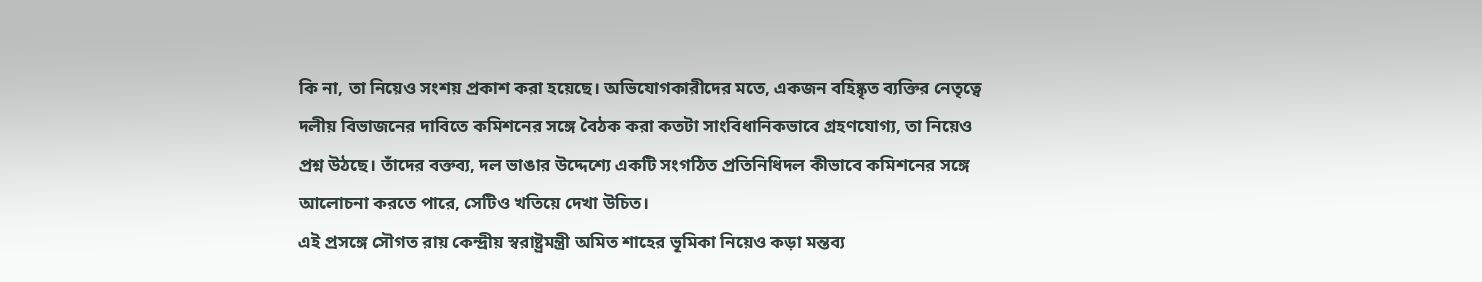কি না, তা নিয়েও সংশয় প্রকাশ করা হয়েছে। অভিযোগকারীদের মতে, একজন বহিষ্কৃত ব্যক্তির নেতৃত্বে দলীয় বিভাজনের দাবিতে কমিশনের সঙ্গে বৈঠক করা কতটা সাংবিধানিকভাবে গ্রহণযোগ্য, তা নিয়েও প্রশ্ন উঠছে। তাঁদের বক্তব্য, দল ভাঙার উদ্দেশ্যে একটি সংগঠিত প্রতিনিধিদল কীভাবে কমিশনের সঙ্গে আলোচনা করতে পারে, সেটিও খতিয়ে দেখা উচিত।
এই প্রসঙ্গে সৌগত রায় কেন্দ্রীয় স্বরাষ্ট্রমন্ত্রী অমিত শাহের ভূমিকা নিয়েও কড়া মন্তব্য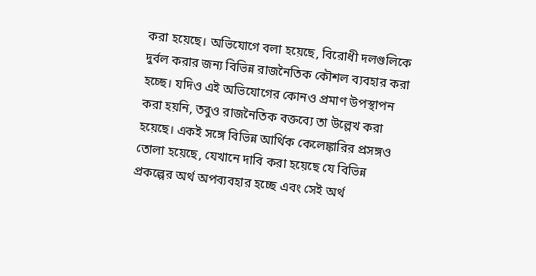করা হয়েছে। অভিযোগে বলা হয়েছে, বিরোধী দলগুলিকে দুর্বল করার জন্য বিভিন্ন রাজনৈতিক কৌশল ব্যবহার করা হচ্ছে। যদিও এই অভিযোগের কোনও প্রমাণ উপস্থাপন করা হয়নি, তবুও রাজনৈতিক বক্তব্যে তা উল্লেখ করা হয়েছে। একই সঙ্গে বিভিন্ন আর্থিক কেলেঙ্কারির প্রসঙ্গও তোলা হয়েছে, যেখানে দাবি করা হয়েছে যে বিভিন্ন প্রকল্পের অর্থ অপব্যবহার হচ্ছে এবং সেই অর্থ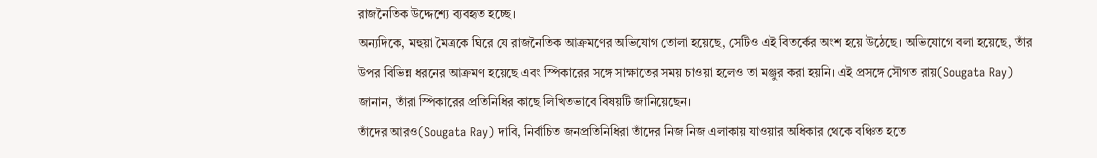রাজনৈতিক উদ্দেশ্যে ব্যবহৃত হচ্ছে।
অন্যদিকে, মহুয়া মৈত্রকে ঘিরে যে রাজনৈতিক আক্রমণের অভিযোগ তোলা হয়েছে, সেটিও এই বিতর্কের অংশ হয়ে উঠেছে। অভিযোগে বলা হয়েছে, তাঁর উপর বিভিন্ন ধরনের আক্রমণ হয়েছে এবং স্পিকারের সঙ্গে সাক্ষাতের সময় চাওয়া হলেও তা মঞ্জুর করা হয়নি। এই প্রসঙ্গে সৌগত রায়(Sougata Ray) জানান, তাঁরা স্পিকারের প্রতিনিধির কাছে লিখিতভাবে বিষয়টি জানিয়েছেন।
তাঁদের আরও(Sougata Ray) দাবি, নির্বাচিত জনপ্রতিনিধিরা তাঁদের নিজ নিজ এলাকায় যাওয়ার অধিকার থেকে বঞ্চিত হতে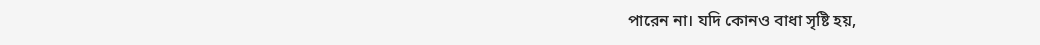পারেন না। যদি কোনও বাধা সৃষ্টি হয়,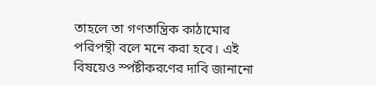তাহলে তা গণতান্ত্রিক কাঠামোর পরিপন্থী বলে মনে করা হবে। এই বিষয়েও স্পষ্টীকরণের দাবি জানানো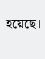হয়েছে।